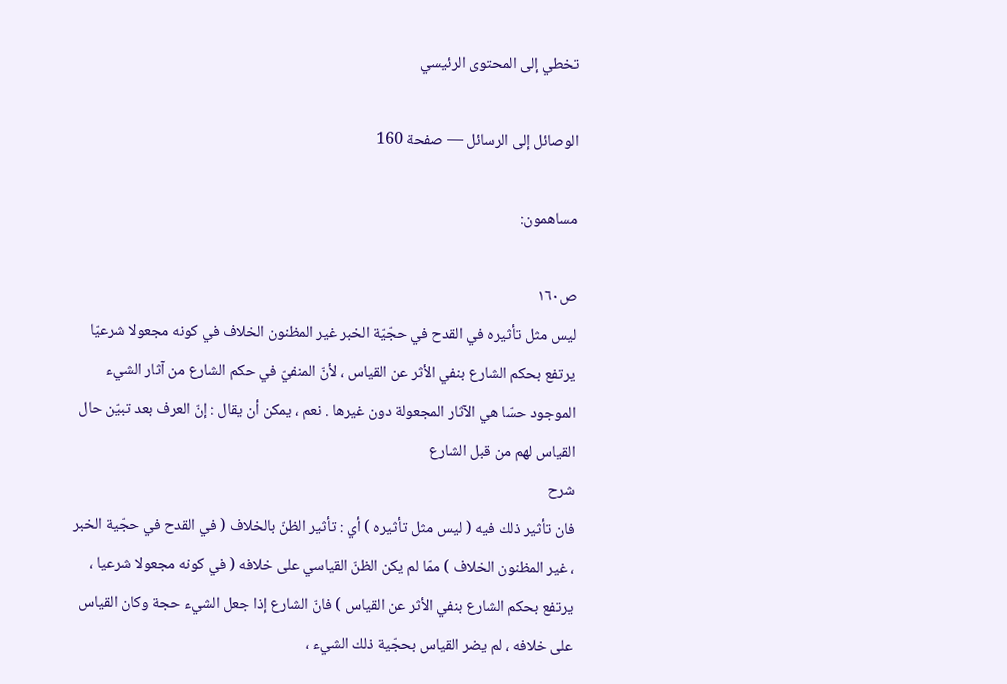تخطي إلى المحتوى الرئيسي

الوصائل إلى الرسائل — صفحة 160

مساهمون:

ص١٦٠
ليس مثل تأثيره في القدح في حجّيّة الخبر غير المظنون الخلاف في كونه مجعولا شرعيّا يرتفع بحكم الشارع بنفي الأثر عن القياس ، لأنّ المنفيّ في حكم الشارع من آثار الشيء الموجود حسّا هي الآثار المجعولة دون غيرها . نعم ، يمكن أن يقال : إنّ العرف بعد تبيّن حال القياس لهم من قبل الشارع
شرح
فان تأثير ذلك فيه ( ليس مثل تأثيره ) أي : تأثير الظنّ بالخلاف ( في القدح في حجّية الخبر ، غير المظنون الخلاف ) ممّا لم يكن الظنّ القياسي على خلافه ( في كونه مجعولا شرعيا ، يرتفع بحكم الشارع بنفي الأثر عن القياس ) فانّ الشارع إذا جعل الشيء حجة وكان القياس على خلافه ، لم يضر القياس بحجّية ذلك الشيء ،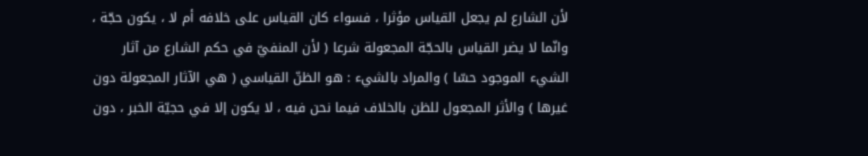لأن الشارع لم يجعل القياس مؤثرا ، فسواء كان القياس على خلافه أم لا ، يكون حجّة ، وانّما لا يضر القياس بالحجّة المجعولة شرعا ( لأن المنفيّ في حكم الشارع من آثار الشيء الموجود حسّا ) والمراد بالشيء : هو الظنّ القياسي ( هي الآثار المجعولة دون غيرها ) والأثر المجعول للظن بالخلاف فيما نحن فيه ، لا يكون إلا في حجيّة الخبر ، دون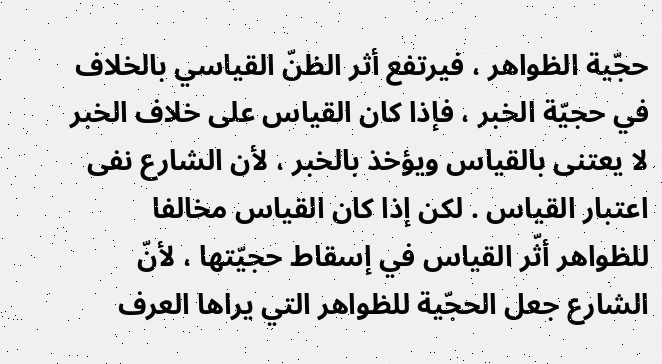حجّية الظواهر ، فيرتفع أثر الظنّ القياسي بالخلاف في حجيّة الخبر ، فإذا كان القياس على خلاف الخبر لا يعتنى بالقياس ويؤخذ بالخبر ، لأن الشارع نفى اعتبار القياس . لكن إذا كان القياس مخالفا للظواهر أثّر القياس في إسقاط حجيّتها ، لأنّ الشارع جعل الحجّية للظواهر التي يراها العرف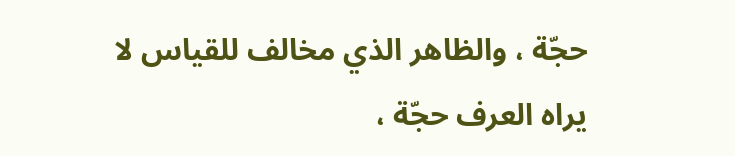حجّة ، والظاهر الذي مخالف للقياس لا يراه العرف حجّة ،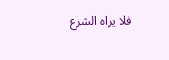فلا يراه الشرع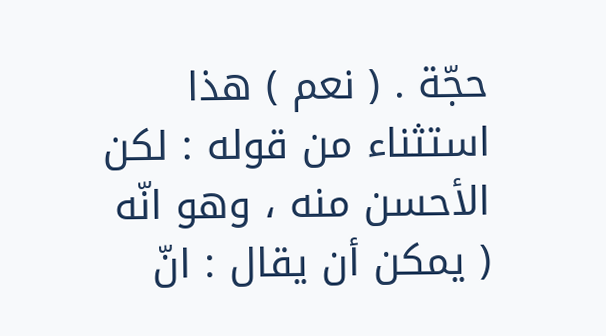حجّة . ( نعم ) هذا استثناء من قوله : لكن الأحسن منه ، وهو انّه ( يمكن أن يقال : انّ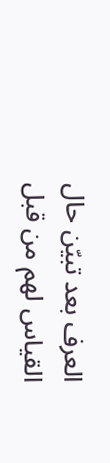العرف بعد تبيّن حال القياس لهم من قبل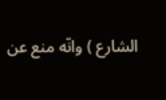الشارع ) وانّه منع عن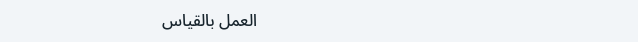العمل بالقياس